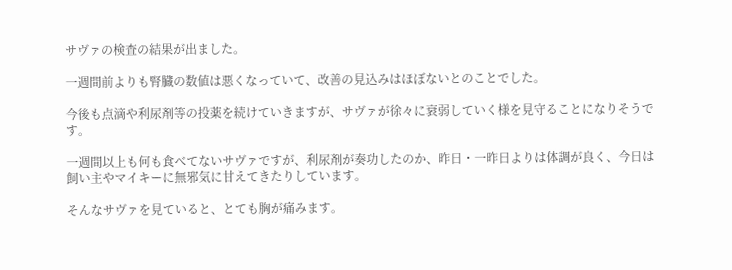サヴァの検査の結果が出ました。

一週間前よりも腎臓の数値は悪くなっていて、改善の見込みはほぼないとのことでした。

今後も点滴や利尿剤等の投薬を続けていきますが、サヴァが徐々に衰弱していく様を見守ることになりそうです。

一週間以上も何も食べてないサヴァですが、利尿剤が奏功したのか、昨日・一昨日よりは体調が良く、今日は飼い主やマイキーに無邪気に甘えてきたりしています。

そんなサヴァを見ていると、とても胸が痛みます。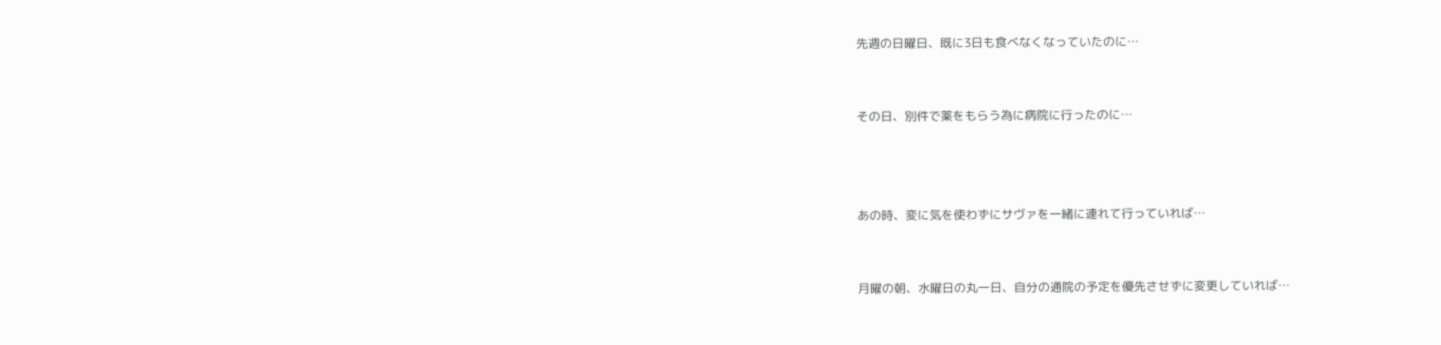先週の日曜日、既に3日も食べなくなっていたのに…


その日、別件で薬をもらう為に病院に行ったのに…



あの時、変に気を使わずにサヴァを一緒に連れて行っていれば…


月曜の朝、水曜日の丸一日、自分の通院の予定を優先させずに変更していれば…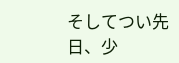そしてつい先日、少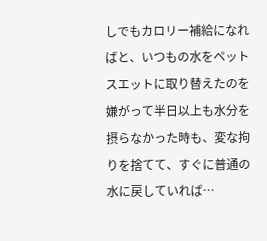しでもカロリー補給になればと、いつもの水をペットスエットに取り替えたのを嫌がって半日以上も水分を摂らなかった時も、変な拘りを捨てて、すぐに普通の水に戻していれば…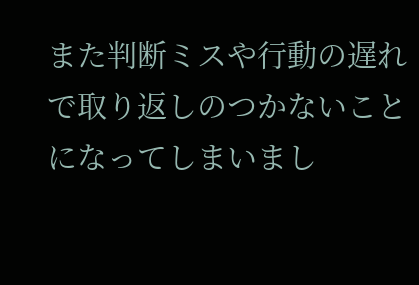また判断ミスや行動の遅れで取り返しのつかないことになってしまいまし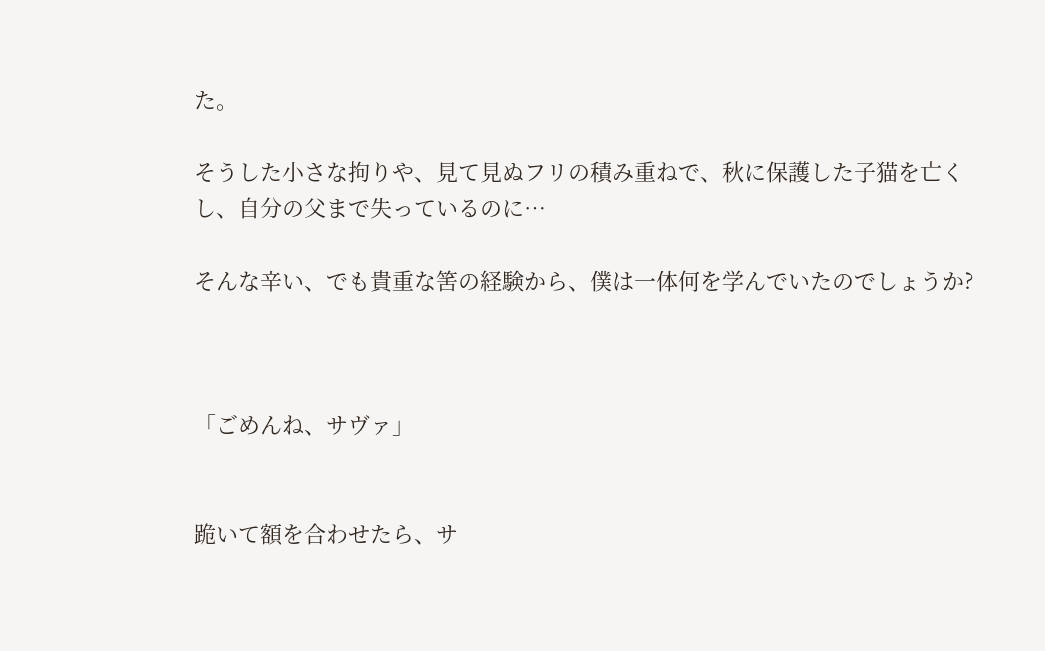た。

そうした小さな拘りや、見て見ぬフリの積み重ねで、秋に保護した子猫を亡くし、自分の父まで失っているのに…

そんな辛い、でも貴重な筈の経験から、僕は一体何を学んでいたのでしょうか?



「ごめんね、サヴァ」


跪いて額を合わせたら、サ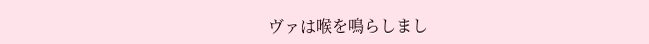ヴァは喉を鳴らしまし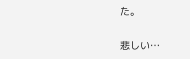た。

悲しい…